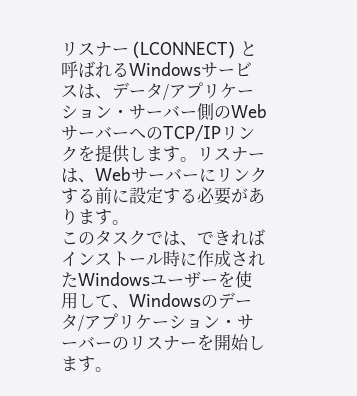リスナー (LCONNECT) と呼ばれるWindowsサービスは、データ/アプリケーション・サーバー側のWebサーバーへのTCP/IPリンクを提供します。リスナーは、Webサーバーにリンクする前に設定する必要があります。
このタスクでは、できればインストール時に作成されたWindowsユーザーを使用して、Windowsのデータ/アプリケーション・サーバーのリスナーを開始します。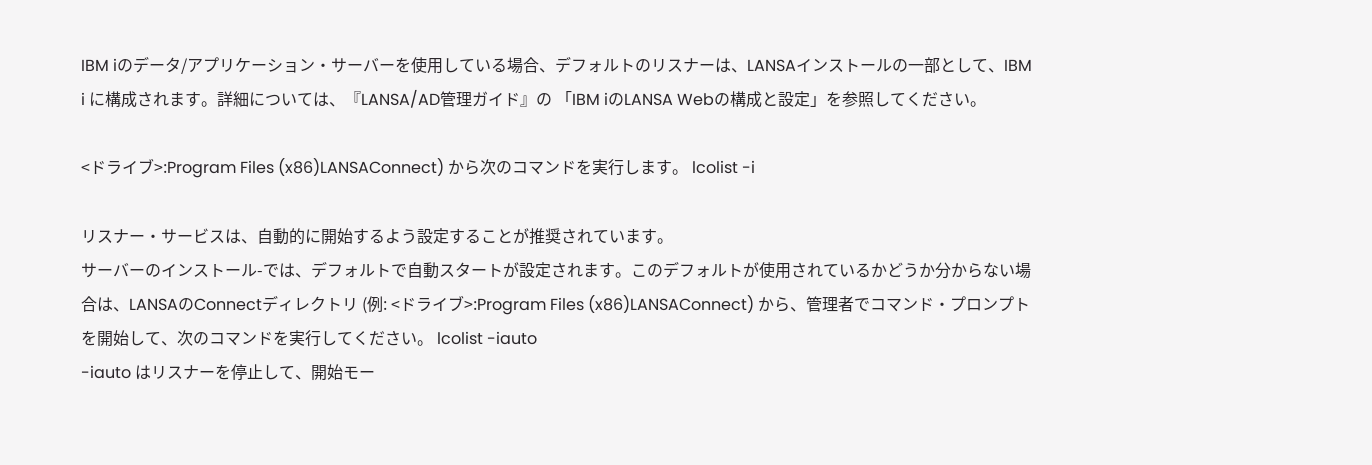IBM iのデータ/アプリケーション・サーバーを使用している場合、デフォルトのリスナーは、LANSAインストールの一部として、IBM i に構成されます。詳細については、『LANSA/AD管理ガイド』の 「IBM iのLANSA Webの構成と設定」を参照してください。

<ドライブ>:Program Files (x86)LANSAConnect) から次のコマンドを実行します。 lcolist -i

リスナー・サービスは、自動的に開始するよう設定することが推奨されています。
サーバーのインストール-では、デフォルトで自動スタートが設定されます。このデフォルトが使用されているかどうか分からない場合は、LANSAのConnectディレクトリ (例: <ドライブ>:Program Files (x86)LANSAConnect) から、管理者でコマンド・プロンプトを開始して、次のコマンドを実行してください。 lcolist -iauto
-iauto はリスナーを停止して、開始モー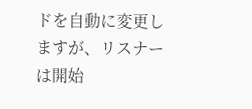ドを自動に変更しますが、リスナーは開始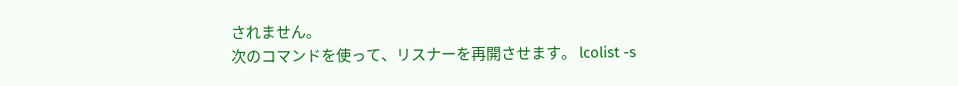されません。
次のコマンドを使って、リスナーを再開させます。 lcolist -s